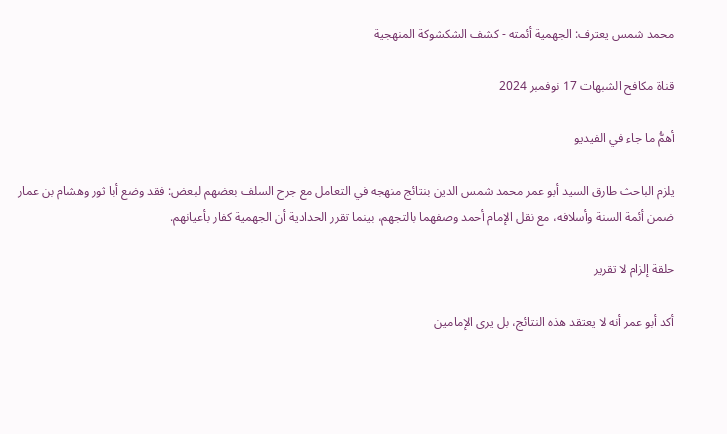محمد شمس يعترف: الجهمية أئمته - كشف الشكشوكة المنهجية

قناة مكافح الشبهات 17 نوفمبر 2024

أهمُّ ما جاء في الفيديو

يلزم الباحث طارق السيد أبو عمر محمد شمس الدين بنتائج منهجه في التعامل مع جرح السلف بعضهم لبعض: فقد وضع أبا ثور وهشام بن عمار ضمن أئمة السنة وأسلافه، مع نقل الإمام أحمد وصفهما بالتجهم، بينما تقرر الحدادية أن الجهمية كفار بأعيانهم.

حلقة إلزام لا تقرير

أكد أبو عمر أنه لا يعتقد هذه النتائج، بل يرى الإمامين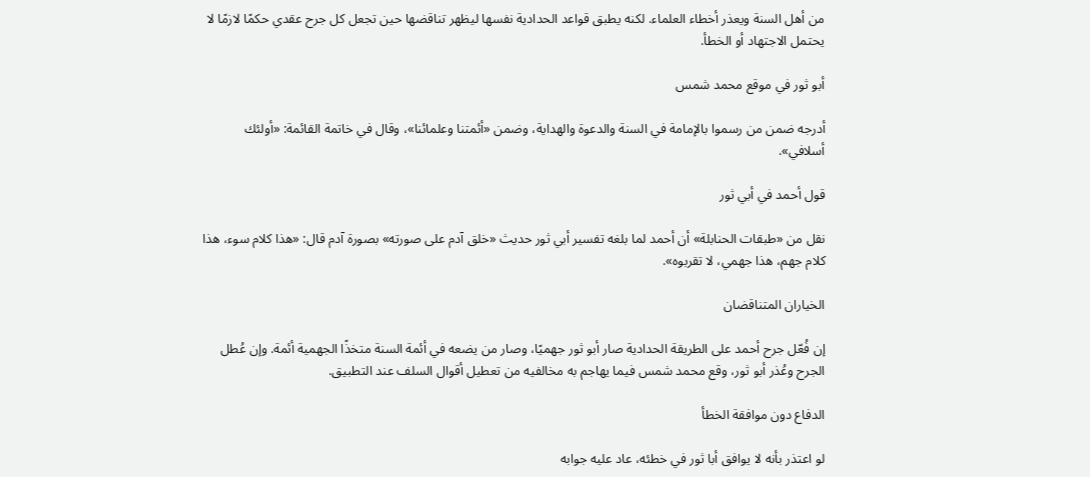من أهل السنة ويعذر أخطاء العلماء. لكنه يطبق قواعد الحدادية نفسها ليظهر تناقضها حين تجعل كل جرح عقدي حكمًا لازمًا لا يحتمل الاجتهاد أو الخطأ.

أبو ثور في موقع محمد شمس

أدرجه ضمن من رسموا بالإمامة في السنة والدعوة والهداية، وضمن «أئمتنا وعلمائنا»، وقال في خاتمة القائمة: «أولئك أسلافي».

قول أحمد في أبي ثور

نقل من «طبقات الحنابلة» أن أحمد لما بلغه تفسير أبي ثور حديث «خلق آدم على صورته» بصورة آدم قال: «هذا كلام سوء، هذا كلام جهم، هذا جهمي، لا تقربوه».

الخياران المتناقضان

إن فُعّل جرح أحمد على الطريقة الحدادية صار أبو ثور جهميًا، وصار من يضعه في أئمة السنة متخذًا الجهمية أئمة. وإن عُطل الجرح وعُذر أبو ثور، وقع محمد شمس فيما يهاجم به مخالفيه من تعطيل أقوال السلف عند التطبيق.

الدفاع دون موافقة الخطأ

لو اعتذر بأنه لا يوافق أبا ثور في خطئه، عاد عليه جوابه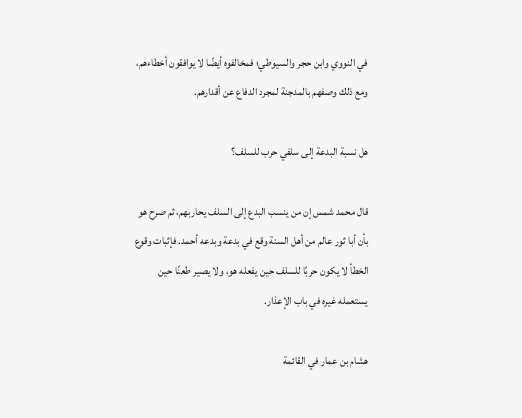في النووي وابن حجر والسيوطي؛ فمخالفوه أيضًا لا يوافقون أخطاءهم، ومع ذلك وصفهم بالمدجنة لمجرد الدفاع عن أقدارهم.

هل نسبة البدعة إلى سلفي حرب للسلف؟

قال محمد شمس إن من ينسب البدع إلى السلف يحاربهم، ثم صرح هو بأن أبا ثور عالم من أهل السنة وقع في بدعة وبدعه أحمد. فإثبات وقوع الخطأ لا يكون حربًا للسلف حين يفعله هو، ولا يصير طعنًا حين يستعمله غيره في باب الإعذار.

هشام بن عمار في القائمة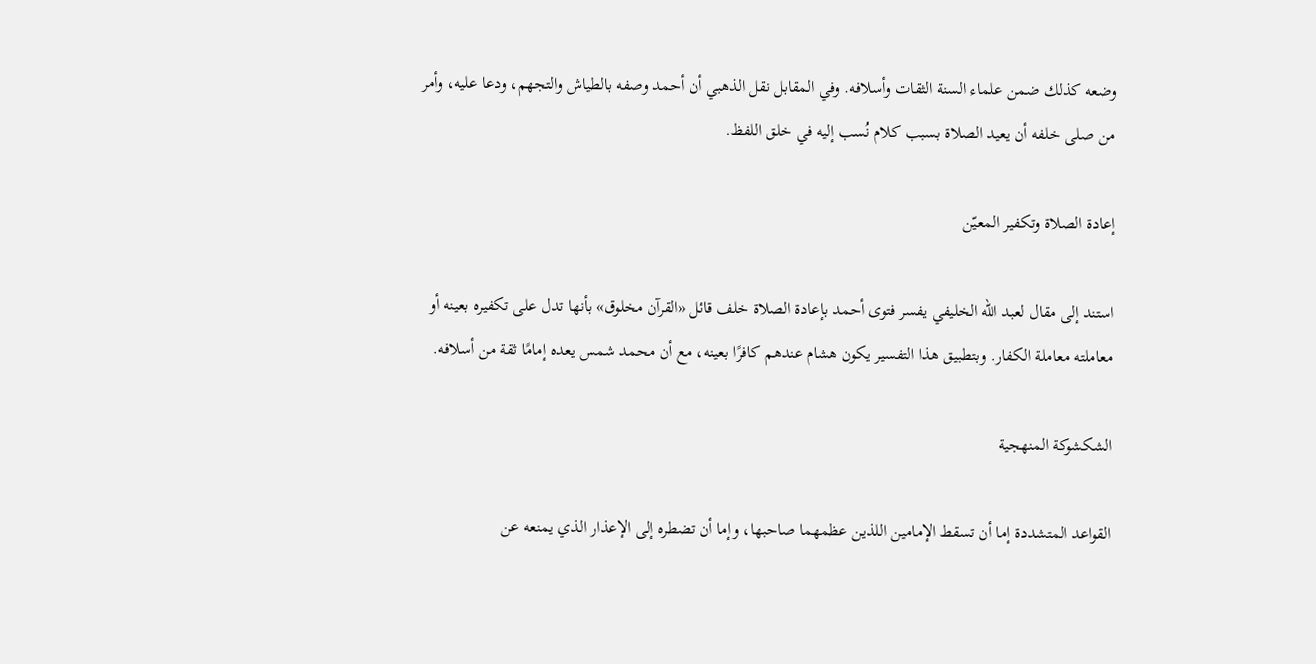وضعه كذلك ضمن علماء السنة الثقات وأسلافه. وفي المقابل نقل الذهبي أن أحمد وصفه بالطياش والتجهم، ودعا عليه، وأمر من صلى خلفه أن يعيد الصلاة بسبب كلام نُسب إليه في خلق اللفظ.

إعادة الصلاة وتكفير المعيّن

استند إلى مقال لعبد الله الخليفي يفسر فتوى أحمد بإعادة الصلاة خلف قائل «القرآن مخلوق» بأنها تدل على تكفيره بعينه أو معاملته معاملة الكفار. وبتطبيق هذا التفسير يكون هشام عندهم كافرًا بعينه، مع أن محمد شمس يعده إمامًا ثقة من أسلافه.

الشكشوكة المنهجية

القواعد المتشددة إما أن تسقط الإمامين اللذين عظمهما صاحبها، وإما أن تضطره إلى الإعذار الذي يمنعه عن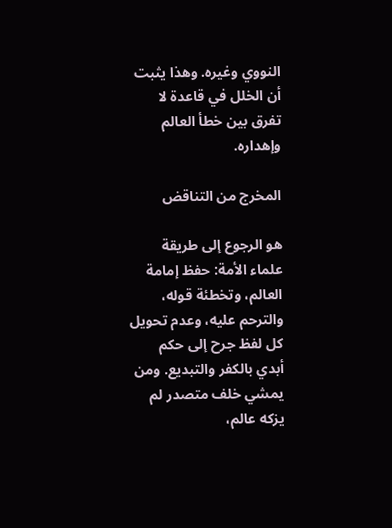النووي وغيره. وهذا يثبت أن الخلل في قاعدة لا تفرق بين خطأ العالم وإهداره.

المخرج من التناقض

هو الرجوع إلى طريقة علماء الأمة: حفظ إمامة العالم، وتخطئة قوله، والترحم عليه، وعدم تحويل كل لفظ جرح إلى حكم أبدي بالكفر والتبديع. ومن يمشي خلف متصدر لم يزكه عالم،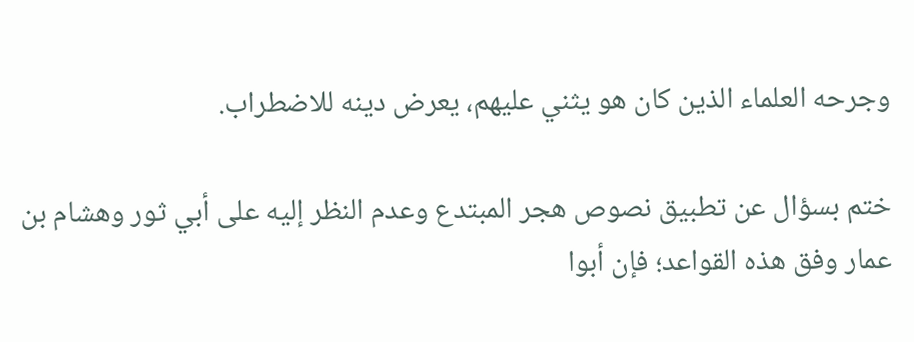وجرحه العلماء الذين كان هو يثني عليهم، يعرض دينه للاضطراب.

ختم بسؤال عن تطبيق نصوص هجر المبتدع وعدم النظر إليه على أبي ثور وهشام بن عمار وفق هذه القواعد؛ فإن أبوا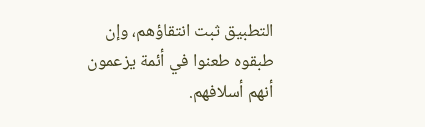التطبيق ثبت انتقاؤهم، وإن طبقوه طعنوا في أئمة يزعمون أنهم أسلافهم.